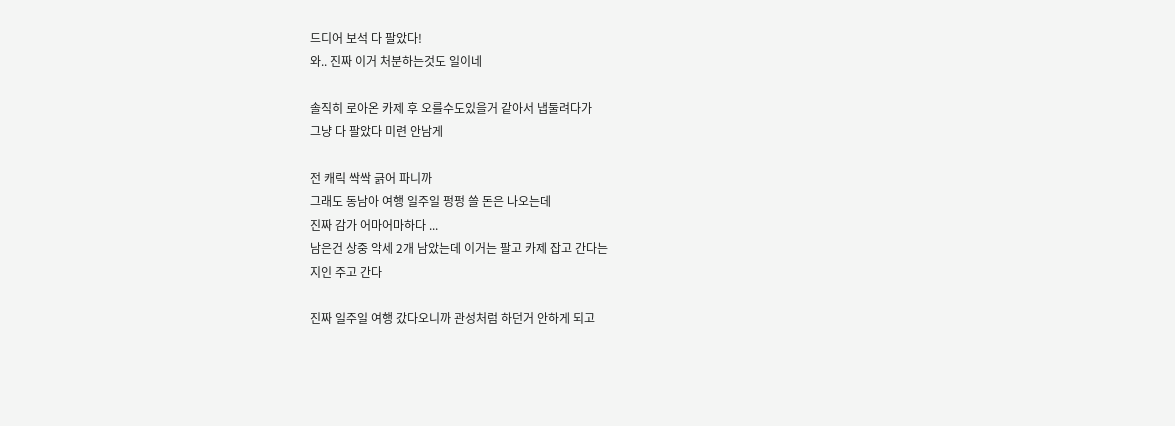드디어 보석 다 팔았다!
와.. 진짜 이거 처분하는것도 일이네

솔직히 로아온 카제 후 오를수도있을거 같아서 냅둘려다가
그냥 다 팔았다 미련 안남게

전 캐릭 싹싹 긁어 파니까
그래도 동남아 여행 일주일 펑펑 쓸 돈은 나오는데
진짜 감가 어마어마하다 ...
남은건 상중 악세 2개 남았는데 이거는 팔고 카제 잡고 간다는
지인 주고 간다

진짜 일주일 여행 갔다오니까 관성처럼 하던거 안하게 되고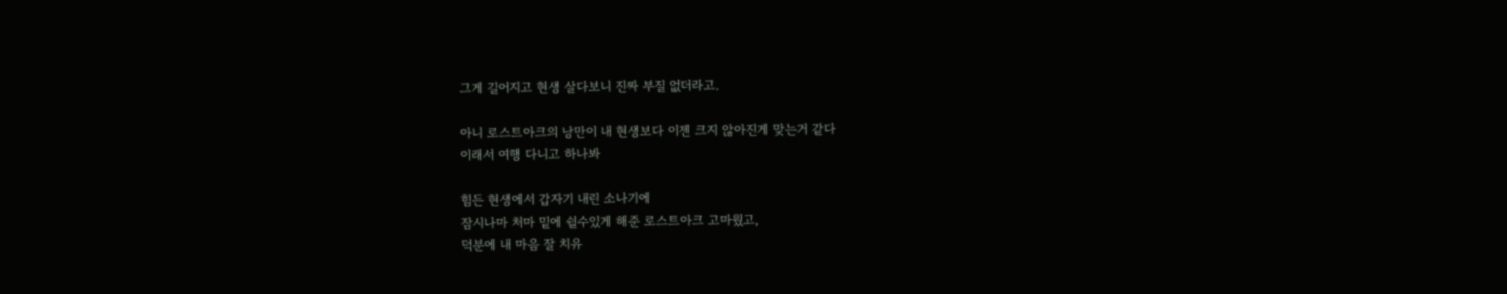그게 길어지고 현생 살다보니 진짜 부질 없더라고.

아니 로스트아크의 낭만이 내 현생보다 이젠 크지 않아진게 맞는거 같다
이래서 여행 다니고 하나봐

힘든 현생에서 갑자기 내린 소나기에
잠시나마 처마 밑에 쉴수있게 해준 로스트아크 고마웠고,
덕분에 내 마음 잘 치유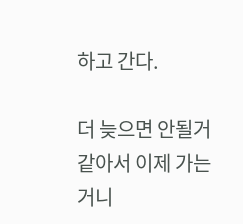하고 간다.

더 늦으면 안될거 같아서 이제 가는거니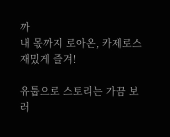까
내 몫까지 로아온, 카제로스 재밌게 즐겨!

유툽으로 스토리는 가끔 보러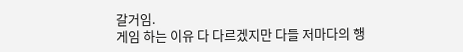갈거임.
게임 하는 이유 다 다르겠지만 다들 저마다의 행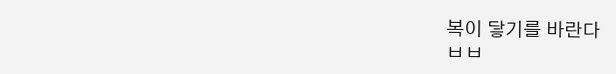복이 닿기를 바란다
ㅂㅂ